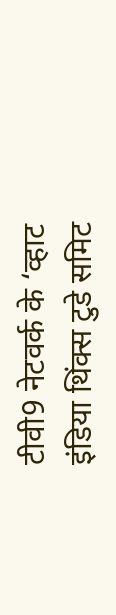टीवी9 नेटवर्क के ‘व्हाट इंडिया थिंक्स टुडे समिट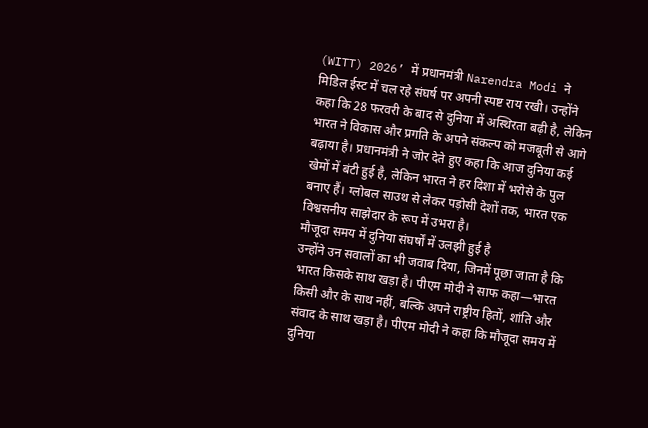(WITT) 2026’ में प्रधानमंत्री Narendra Modi ने मिडिल ईस्ट में चल रहे संघर्ष पर अपनी स्पष्ट राय रखी। उन्होंने कहा कि 28 फरवरी के बाद से दुनिया में अस्थिरता बढ़ी है, लेकिन भारत ने विकास और प्रगति के अपने संकल्प को मजबूती से आगे बढ़ाया है। प्रधानमंत्री ने जोर देते हुए कहा कि आज दुनिया कई खेमों में बंटी हुई है, लेकिन भारत ने हर दिशा में भरोसे के पुल बनाए हैं। ग्लोबल साउथ से लेकर पड़ोसी देशों तक, भारत एक विश्वसनीय साझेदार के रूप में उभरा है।
मौजूदा समय में दुनिया संघर्षों में उलझी हुई है
उन्होंने उन सवालों का भी जवाब दिया, जिनमें पूछा जाता है कि भारत किसके साथ खड़ा है। पीएम मोदी ने साफ कहा—भारत किसी और के साथ नहीं, बल्कि अपने राष्ट्रीय हितों, शांति और संवाद के साथ खड़ा है। पीएम मोदी ने कहा कि मौजूदा समय में दुनिया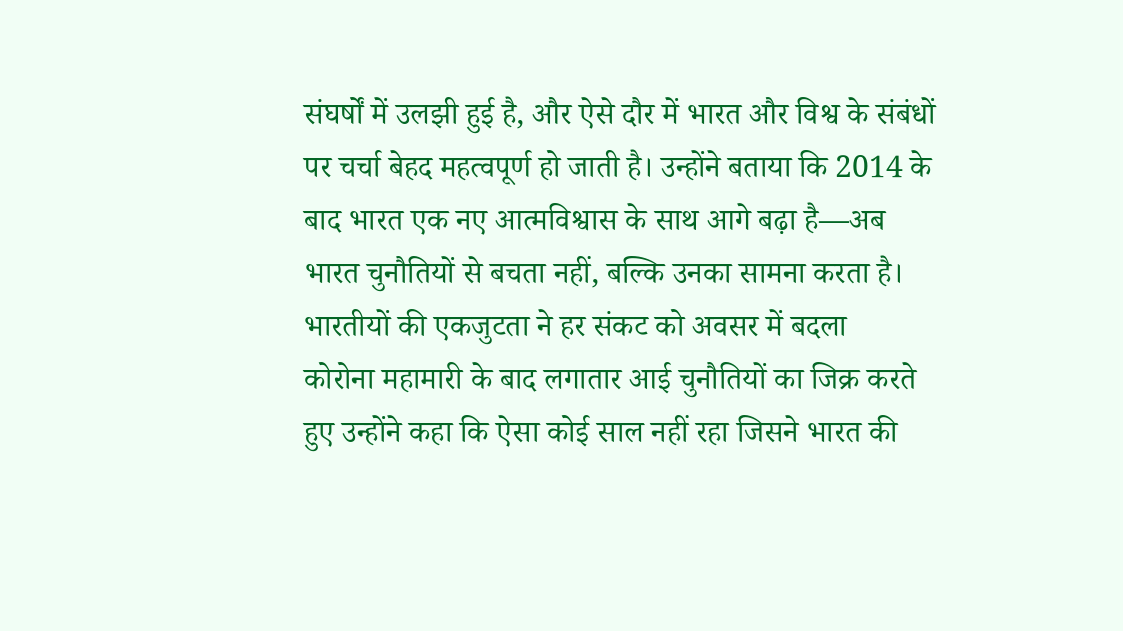संघर्षों में उलझी हुई है, और ऐसे दौर में भारत और विश्व के संबंधों पर चर्चा बेहद महत्वपूर्ण हो जाती है। उन्होंने बताया कि 2014 के बाद भारत एक नए आत्मविश्वास के साथ आगे बढ़ा है—अब भारत चुनौतियों से बचता नहीं, बल्कि उनका सामना करता है।
भारतीयों की एकजुटता ने हर संकट को अवसर में बदला
कोरोना महामारी के बाद लगातार आई चुनौतियों का जिक्र करते हुए उन्होंने कहा कि ऐसा कोई साल नहीं रहा जिसने भारत की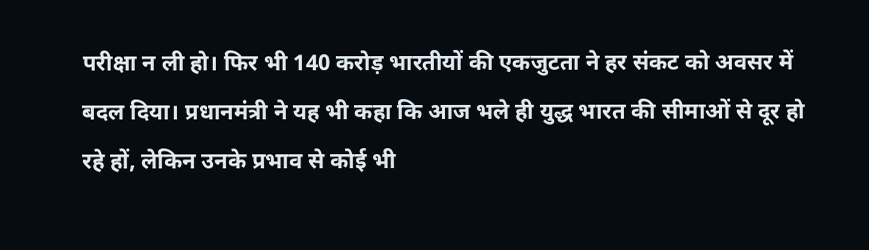परीक्षा न ली हो। फिर भी 140 करोड़ भारतीयों की एकजुटता ने हर संकट को अवसर में बदल दिया। प्रधानमंत्री ने यह भी कहा कि आज भले ही युद्ध भारत की सीमाओं से दूर हो रहे हों, लेकिन उनके प्रभाव से कोई भी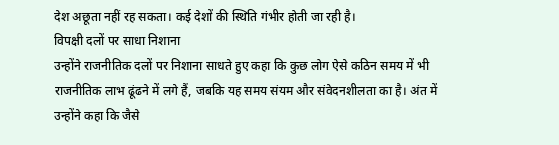देश अछूता नहीं रह सकता। कई देशों की स्थिति गंभीर होती जा रही है।
विपक्षी दलों पर साधा निशाना
उन्होंने राजनीतिक दलों पर निशाना साधते हुए कहा कि कुछ लोग ऐसे कठिन समय में भी राजनीतिक लाभ ढूंढने में लगे हैं, जबकि यह समय संयम और संवेदनशीलता का है। अंत में उन्होंने कहा कि जैसे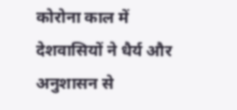कोरोना काल में देशवासियों ने धैर्य और अनुशासन से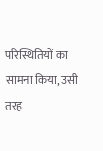परिस्थितियों का सामना किया, उसी तरह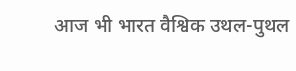आज भी भारत वैश्विक उथल-पुथल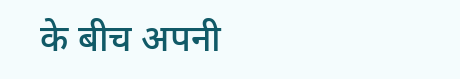के बीच अपनी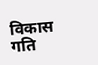विकास गति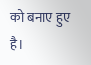को बनाए हुए है।